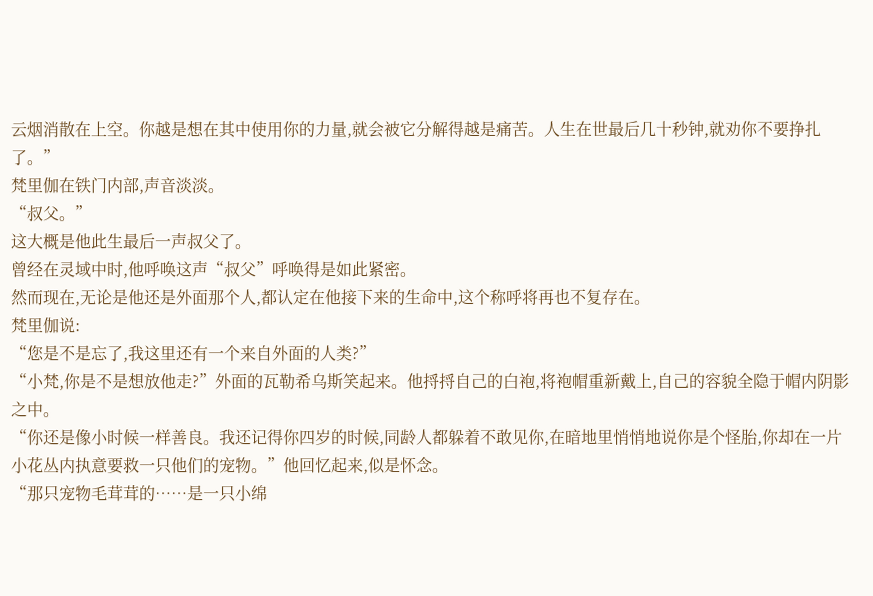云烟消散在上空。你越是想在其中使用你的力量,就会被它分解得越是痛苦。人生在世最后几十秒钟,就劝你不要挣扎了。”
梵里伽在铁门内部,声音淡淡。
“叔父。”
这大概是他此生最后一声叔父了。
曾经在灵域中时,他呼唤这声“叔父”呼唤得是如此紧密。
然而现在,无论是他还是外面那个人,都认定在他接下来的生命中,这个称呼将再也不复存在。
梵里伽说:
“您是不是忘了,我这里还有一个来自外面的人类?”
“小梵,你是不是想放他走?”外面的瓦勒希乌斯笑起来。他捋捋自己的白袍,将袍帽重新戴上,自己的容貌全隐于帽内阴影之中。
“你还是像小时候一样善良。我还记得你四岁的时候,同龄人都躲着不敢见你,在暗地里悄悄地说你是个怪胎,你却在一片小花丛内执意要救一只他们的宠物。”他回忆起来,似是怀念。
“那只宠物毛茸茸的……是一只小绵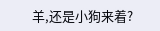羊,还是小狗来着?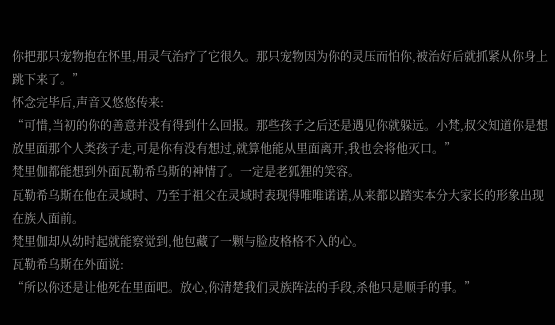你把那只宠物抱在怀里,用灵气治疗了它很久。那只宠物因为你的灵压而怕你,被治好后就抓紧从你身上跳下来了。”
怀念完毕后,声音又悠悠传来:
“可惜,当初的你的善意并没有得到什么回报。那些孩子之后还是遇见你就躲远。小梵,叔父知道你是想放里面那个人类孩子走,可是你有没有想过,就算他能从里面离开,我也会将他灭口。”
梵里伽都能想到外面瓦勒希乌斯的神情了。一定是老狐狸的笑容。
瓦勒希乌斯在他在灵域时、乃至于祖父在灵域时表现得唯唯诺诺,从来都以踏实本分大家长的形象出现在族人面前。
梵里伽却从幼时起就能察觉到,他包藏了一颗与脸皮格格不入的心。
瓦勒希乌斯在外面说:
“所以你还是让他死在里面吧。放心,你清楚我们灵族阵法的手段,杀他只是顺手的事。”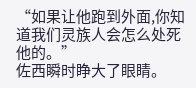“如果让他跑到外面,你知道我们灵族人会怎么处死他的。”
佐西瞬时睁大了眼睛。